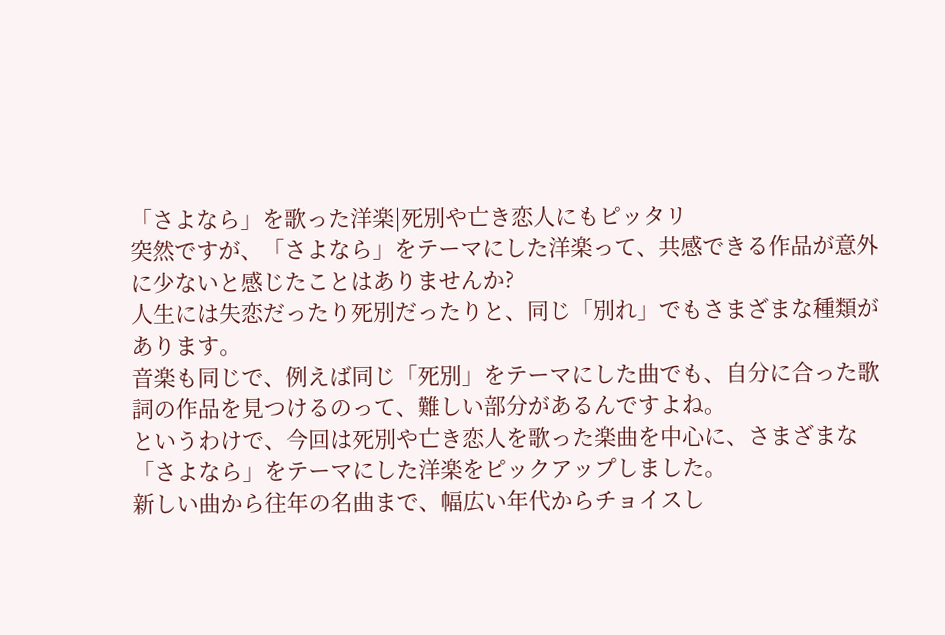「さよなら」を歌った洋楽|死別や亡き恋人にもピッタリ
突然ですが、「さよなら」をテーマにした洋楽って、共感できる作品が意外に少ないと感じたことはありませんか?
人生には失恋だったり死別だったりと、同じ「別れ」でもさまざまな種類があります。
音楽も同じで、例えば同じ「死別」をテーマにした曲でも、自分に合った歌詞の作品を見つけるのって、難しい部分があるんですよね。
というわけで、今回は死別や亡き恋人を歌った楽曲を中心に、さまざまな「さよなら」をテーマにした洋楽をピックアップしました。
新しい曲から往年の名曲まで、幅広い年代からチョイスし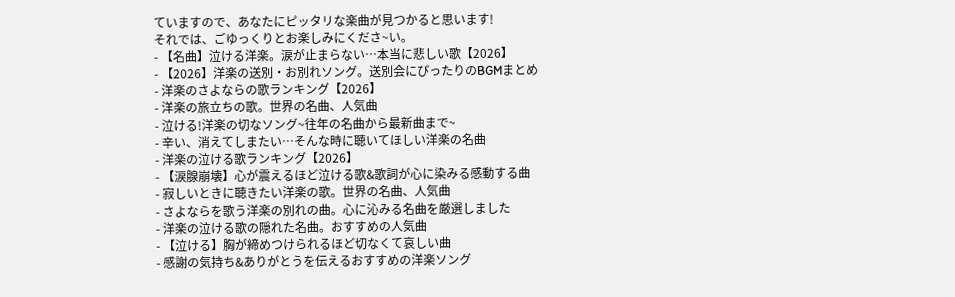ていますので、あなたにピッタリな楽曲が見つかると思います!
それでは、ごゆっくりとお楽しみにくださ~い。
- 【名曲】泣ける洋楽。涙が止まらない…本当に悲しい歌【2026】
- 【2026】洋楽の送別・お別れソング。送別会にぴったりのBGMまとめ
- 洋楽のさよならの歌ランキング【2026】
- 洋楽の旅立ちの歌。世界の名曲、人気曲
- 泣ける!洋楽の切なソング~往年の名曲から最新曲まで~
- 辛い、消えてしまたい…そんな時に聴いてほしい洋楽の名曲
- 洋楽の泣ける歌ランキング【2026】
- 【涙腺崩壊】心が震えるほど泣ける歌&歌詞が心に染みる感動する曲
- 寂しいときに聴きたい洋楽の歌。世界の名曲、人気曲
- さよならを歌う洋楽の別れの曲。心に沁みる名曲を厳選しました
- 洋楽の泣ける歌の隠れた名曲。おすすめの人気曲
- 【泣ける】胸が締めつけられるほど切なくて哀しい曲
- 感謝の気持ち&ありがとうを伝えるおすすめの洋楽ソング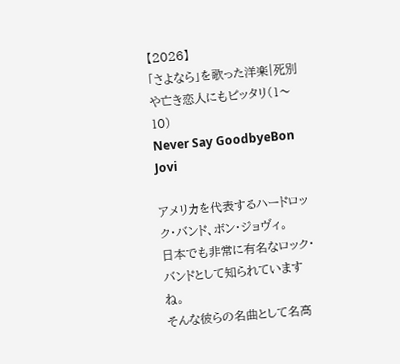【2026】
「さよなら」を歌った洋楽|死別や亡き恋人にもピッタリ(1〜10)
Never Say GoodbyeBon Jovi

アメリカを代表するハードロック・バンド、ボン・ジョヴィ。
日本でも非常に有名なロック・バンドとして知られていますね。
そんな彼らの名曲として名高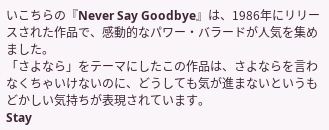いこちらの『Never Say Goodbye』は、1986年にリリースされた作品で、感動的なパワー・バラードが人気を集めました。
「さよなら」をテーマにしたこの作品は、さよならを言わなくちゃいけないのに、どうしても気が進まないというもどかしい気持ちが表現されています。
Stay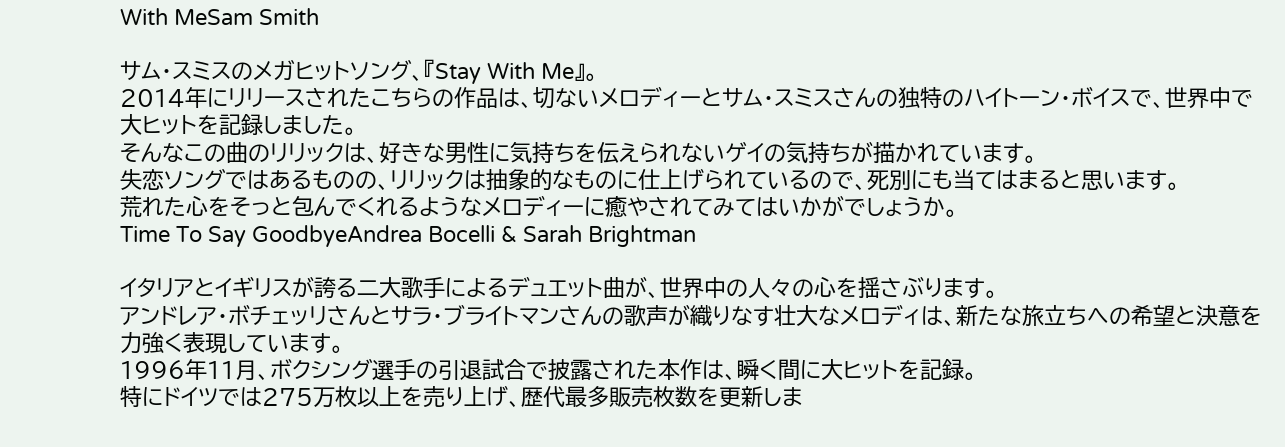With MeSam Smith

サム・スミスのメガヒットソング、『Stay With Me』。
2014年にリリースされたこちらの作品は、切ないメロディーとサム・スミスさんの独特のハイトーン・ボイスで、世界中で大ヒットを記録しました。
そんなこの曲のリリックは、好きな男性に気持ちを伝えられないゲイの気持ちが描かれています。
失恋ソングではあるものの、リリックは抽象的なものに仕上げられているので、死別にも当てはまると思います。
荒れた心をそっと包んでくれるようなメロディーに癒やされてみてはいかがでしょうか。
Time To Say GoodbyeAndrea Bocelli & Sarah Brightman

イタリアとイギリスが誇る二大歌手によるデュエット曲が、世界中の人々の心を揺さぶります。
アンドレア・ボチェッリさんとサラ・ブライトマンさんの歌声が織りなす壮大なメロディは、新たな旅立ちへの希望と決意を力強く表現しています。
1996年11月、ボクシング選手の引退試合で披露された本作は、瞬く間に大ヒットを記録。
特にドイツでは275万枚以上を売り上げ、歴代最多販売枚数を更新しま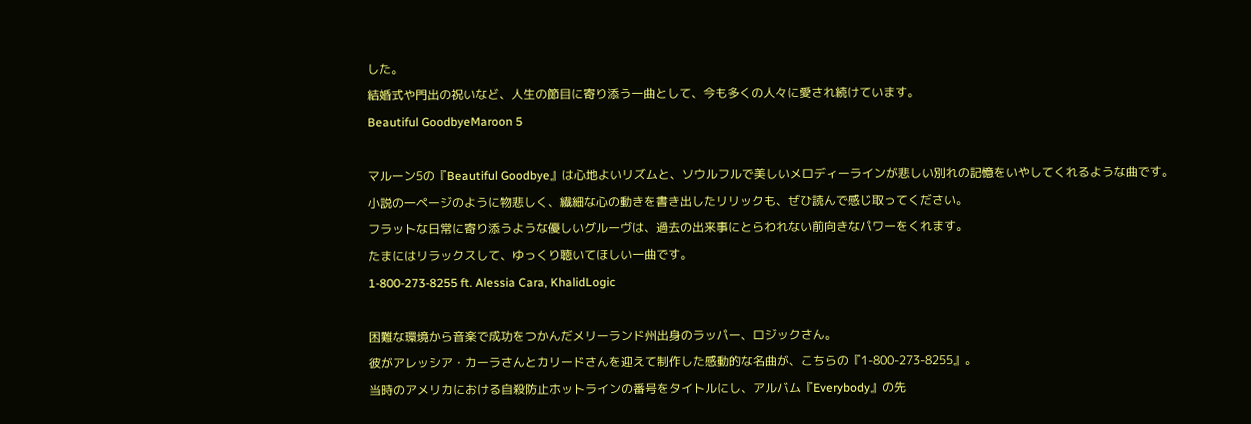した。
結婚式や門出の祝いなど、人生の節目に寄り添う一曲として、今も多くの人々に愛され続けています。
Beautiful GoodbyeMaroon 5

マルーン5の『Beautiful Goodbye』は心地よいリズムと、ソウルフルで美しいメロディーラインが悲しい別れの記憶をいやしてくれるような曲です。
小説の一ページのように物悲しく、繊細な心の動きを書き出したリリックも、ぜひ読んで感じ取ってください。
フラットな日常に寄り添うような優しいグルーヴは、過去の出来事にとらわれない前向きなパワーをくれます。
たまにはリラックスして、ゆっくり聴いてほしい一曲です。
1-800-273-8255 ft. Alessia Cara, KhalidLogic

困難な環境から音楽で成功をつかんだメリーランド州出身のラッパー、ロジックさん。
彼がアレッシア・カーラさんとカリードさんを迎えて制作した感動的な名曲が、こちらの『1-800-273-8255』。
当時のアメリカにおける自殺防止ホットラインの番号をタイトルにし、アルバム『Everybody』の先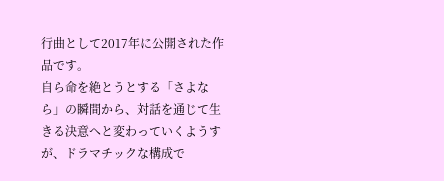行曲として2017年に公開された作品です。
自ら命を絶とうとする「さよなら」の瞬間から、対話を通じて生きる決意へと変わっていくようすが、ドラマチックな構成で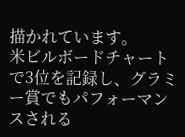描かれています。
米ビルボードチャートで3位を記録し、グラミー賞でもパフォーマンスされる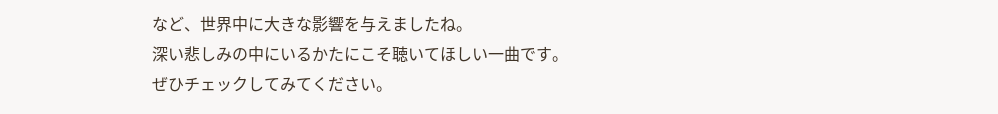など、世界中に大きな影響を与えましたね。
深い悲しみの中にいるかたにこそ聴いてほしい一曲です。
ぜひチェックしてみてください。